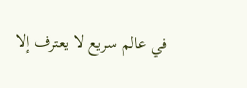في عالم سريع لا يعترف إلا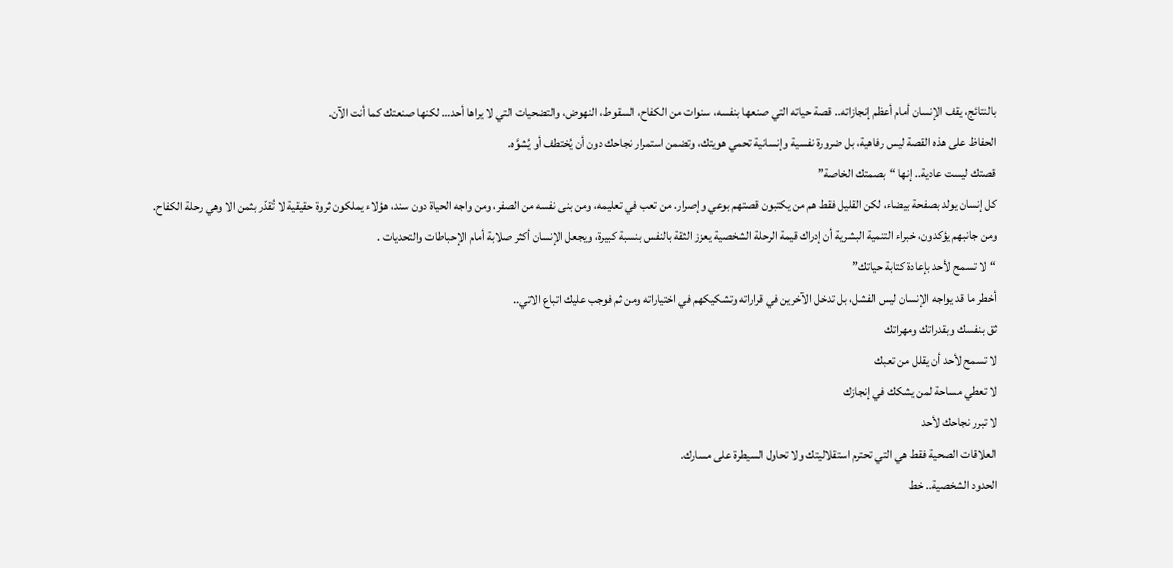بالنتائج، يقف الإنسان أمام أعظم إنجازاته.. قصة حياته التي صنعها بنفسه، سنوات من الكفاح، السقوط، النهوض، والتضحيات التي لا يراها أحد… لكنها صنعتك كما أنت الآن.
الحفاظ على هذه القصة ليس رفاهية، بل ضرورة نفسية وإنسانية تحمي هويتك، وتضمن استمرار نجاحك دون أن يُختطف أو يُشوَّه.
قصتك ليست عادية.. إنها “بصمتك الخاصة”
كل إنسان يولد بصفحة بيضاء، لكن القليل فقط هم من يكتبون قصتهم بوعي وإصرار. من تعب في تعليمه، ومن بنى نفسه من الصفر، ومن واجه الحياة دون سند، هؤلاء يملكون ثروة حقيقية لا تُقدّر بثمن الا وهي رحلة الكفاح.
ومن جانبهم يؤكدون، خبراء التنمية البشرية أن إدراك قيمة الرحلة الشخصية يعزز الثقة بالنفس بنسبة كبيرة، ويجعل الإنسان أكثر صلابة أمام الإحباطات والتحديات .
“لا تسمح لأحد بإعادة كتابة حياتك”
أخطر ما قد يواجه الإنسان ليس الفشل، بل تدخل الآخرين في قراراته وتشكيكهم في اختياراته ومن ثم فوجب عليك اتباع الاتي..
ثق بنفسك وبقدراتك ومهراتك
لا تسمح لأحد أن يقلل من تعبك
لا تعطي مساحة لمن يشكك في إنجازك
لا تبرر نجاحك لأحد
العلاقات الصحية فقط هي التي تحترم استقلاليتك ولا تحاول السيطرة على مسارك.
الحدود الشخصية.. خط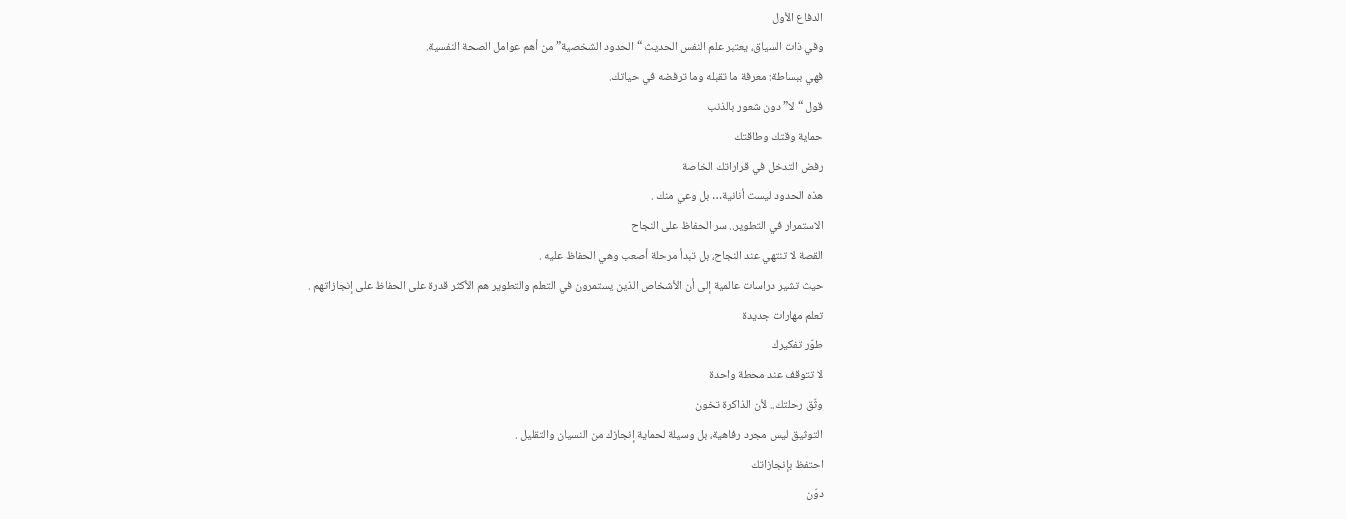الدفاع الأول
وفي ذات السياق، يعتبر علم النفس الحديث “الحدود الشخصية” من أهم عوامل الصحة النفسية.
فهي ببساطة: معرفة ما تقبله وما ترفضه في حياتك.
قول “لا” دون شعور بالذنب
حماية وقتك وطاقتك
رفض التدخل في قراراتك الخاصة
هذه الحدود ليست أنانية… بل وعي منك .
الاستمرار في التطوير.. سر الحفاظ على النجاح
القصة لا تنتهي عند النجاح، بل تبدأ مرحلة أصعب وهي الحفاظ عليه .
حيث تشير دراسات عالمية إلى أن الأشخاص الذين يستمرون في التعلم والتطوير هم الأكثر قدرة على الحفاظ على إنجازاتهم .
تعلم مهارات جديدة
طوّر تفكيرك
لا تتوقف عند محطة واحدة
وثّق رحلتك.. لأن الذاكرة تخون
التوثيق ليس مجرد رفاهية، بل وسيلة لحماية إنجازك من النسيان والتقليل .
احتفظ بإنجازاتك
دوّن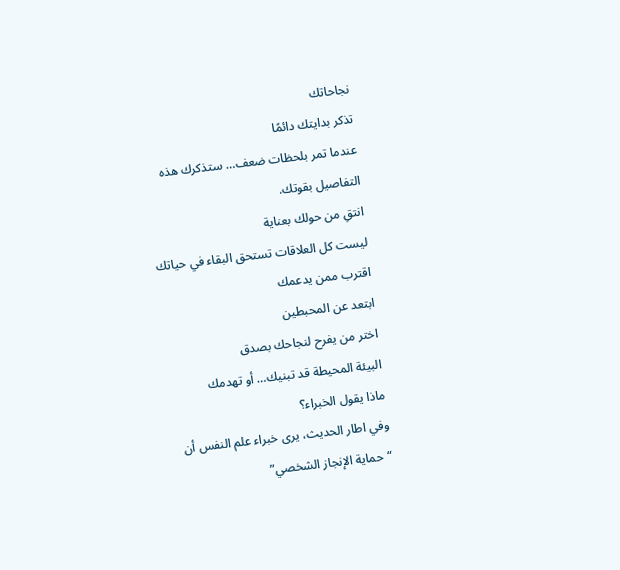نجاحاتك
تذكر بدايتك دائمًا
عندما تمر بلحظات ضعف… ستذكرك هذه التفاصيل بقوتك.
انتقِ من حولك بعناية
ليست كل العلاقات تستحق البقاء في حياتك
اقترب ممن يدعمك
ابتعد عن المحبطين
اختر من يفرح لنجاحك بصدق
البيئة المحيطة قد تبنيك… أو تهدمك
ماذا يقول الخبراء؟
وفي اطار الحديث، يرى خبراء علم النفس أن “حماية الإنجاز الشخصي”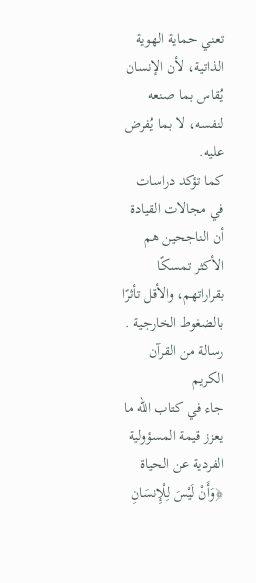تعني حماية الهوية الذاتية، لأن الإنسان يُقاس بما صنعه لنفسه، لا بما يُفرض عليه.
كما تؤكد دراسات في مجالات القيادة أن الناجحين هم الأكثر تمسكًا بقراراتهم، والأقل تأثرًا بالضغوط الخارجية .
رسالة من القرآن الكريم
جاء في كتاب الله ما يعزز قيمة المسؤولية الفردية عن الحياة
﴿وَأَنْ لَيْسَ لِلْإِنسَانِ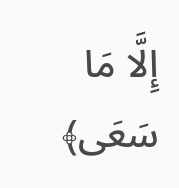إِلَّا مَا سَعَى﴾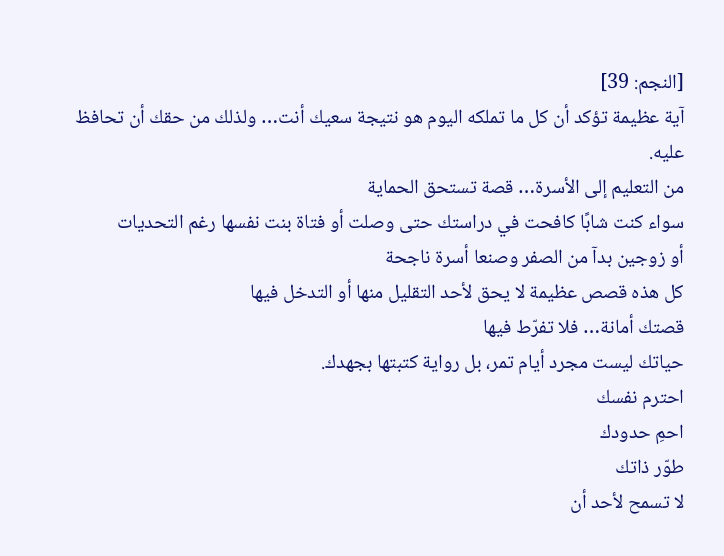[النجم: 39]
آية عظيمة تؤكد أن كل ما تملكه اليوم هو نتيجة سعيك أنت… ولذلك من حقك أن تحافظ عليه.
من التعليم إلى الأسرة… قصة تستحق الحماية
سواء كنت شابًا كافحت في دراستك حتى وصلت أو فتاة بنت نفسها رغم التحديات
أو زوجين بدآ من الصفر وصنعا أسرة ناجحة
كل هذه قصص عظيمة لا يحق لأحد التقليل منها أو التدخل فيها
قصتك أمانة… فلا تفرّط فيها
حياتك ليست مجرد أيام تمر، بل رواية كتبتها بجهدك.
احترم نفسك
احمِ حدودك
طوّر ذاتك
لا تسمح لأحد أن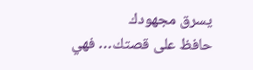يسرق مجهودك
حافظ على قصتك… فهي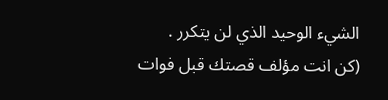الشيء الوحيد الذي لن يتكرر .
(كن انت مؤلف قصتك قبل فوات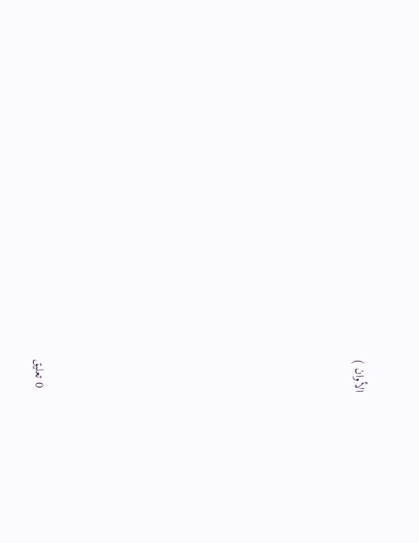الأوان )















0 تعليق